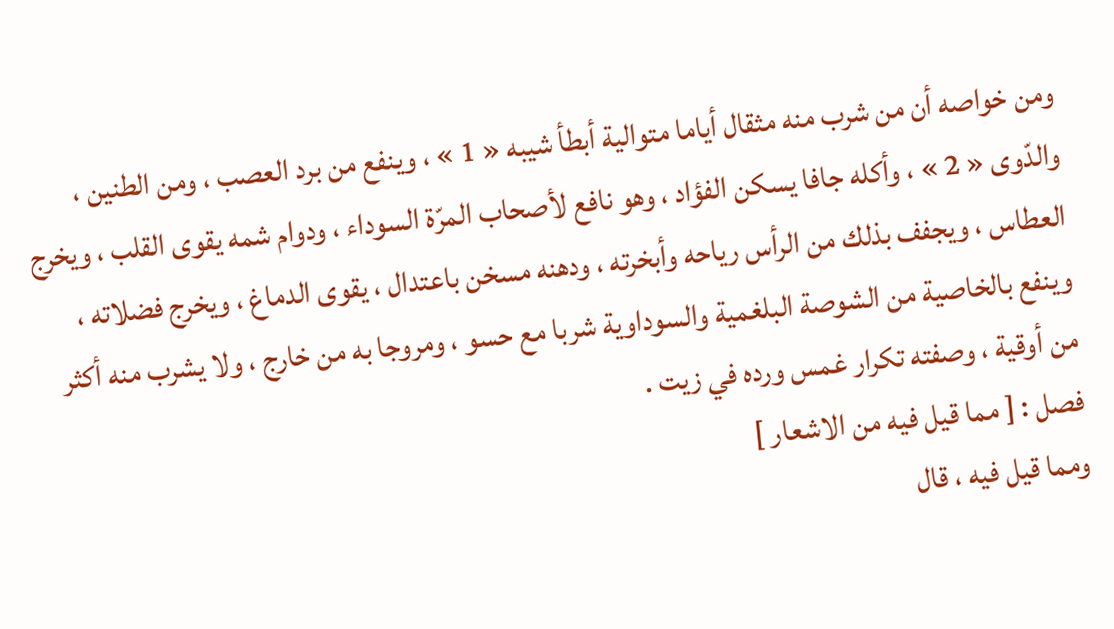ومن خواصه أن من شرب منه مثقال أياما متوالية أبطأ شيبه « 1 » ، وينفع من برد العصب ، ومن الطنين ، والدّوى « 2 » ، وأكله جافا يسكن الفؤاد ، وهو نافع لأصحاب المرّة السوداء ، ودوام شمه يقوى القلب ، ويخرج العطاس ، ويجفف بذلك من الرأس رياحه وأبخرته ، ودهنه مسخن باعتدال ، يقوى الدماغ ، ويخرج فضلاته ، وينفع بالخاصية من الشوصة البلغمية والسوداوية شربا مع حسو ، ومروجا به من خارج ، ولا يشرب منه أكثر من أوقية ، وصفته تكرار غمس ورده في زيت .
فصل : [ مما قيل فيه من الاشعار ]
ومما قيل فيه ، قال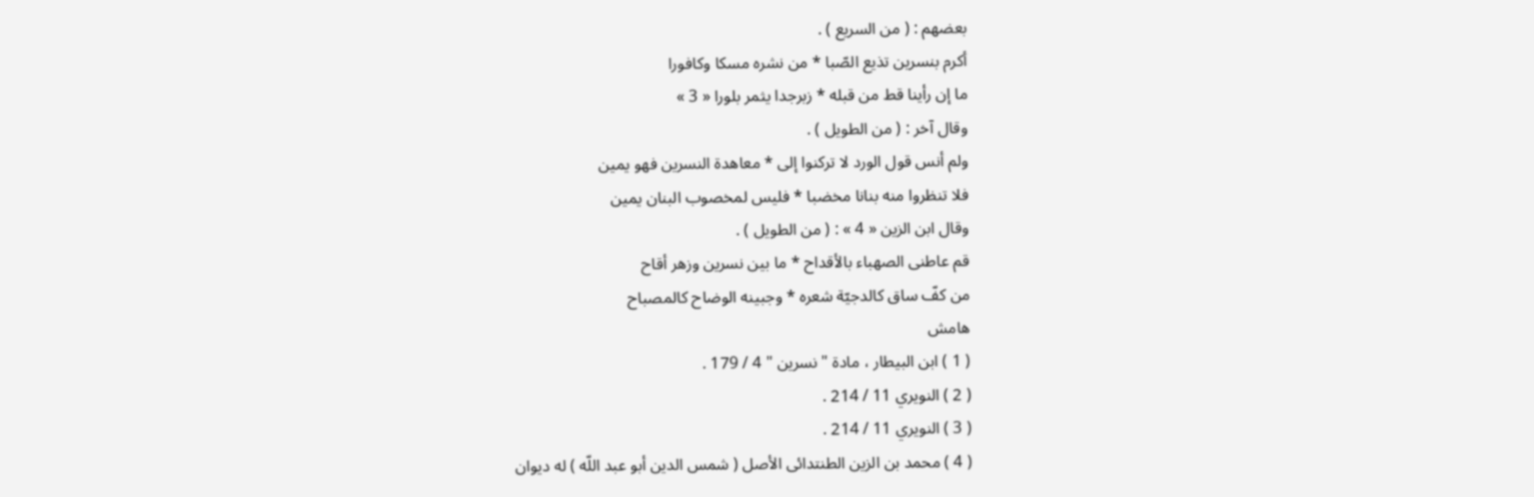بعضهم : ( من السريع ) .
أكرم بنسرين تذيع الصّبا * من نشره مسكا وكافورا
ما إن رأينا قط من قبله * زبرجدا يثمر بلورا « 3 »
وقال آخر : ( من الطويل ) .
ولم أنس قول الورد لا تركنوا إلى * معاهدة النسرين فهو يمين
فلا تنظروا منه بنانا مخضبا * فليس لمخصوب البنان يمين
وقال ابن الزين « 4 » : ( من الطويل ) .
قم عاطنى الصهباء بالأقداح * ما بين نسرين وزهر أقاح
من كفّ ساق كالدجيّة شعره * وجبينه الوضاح كالمصباح
هامش
( 1 ) ابن البيطار ، مادة " نسرين " 4 / 179 .
( 2 ) النويري 11 / 214 .
( 3 ) النويري 11 / 214 .
( 4 ) محمد بن الزين الطنتدائى الأصل ( شمس الدين أبو عبد اللّه ) له ديوان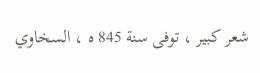شعر كبير ، توفى سنة 845 ه ، السخاوي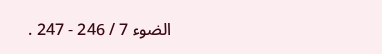الضوء 7 / 246 - 247 .